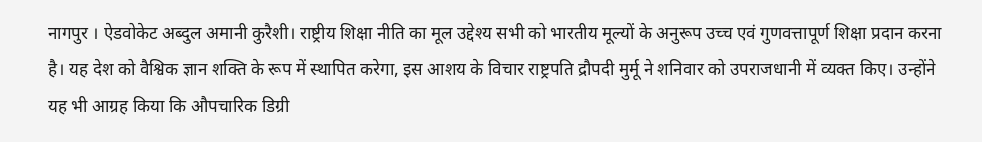नागपुर । ऐडवोकेट अब्दुल अमानी कुरैशी। राष्ट्रीय शिक्षा नीति का मूल उद्देश्य सभी को भारतीय मूल्यों के अनुरूप उच्च एवं गुणवत्तापूर्ण शिक्षा प्रदान करना है। यह देश को वैश्विक ज्ञान शक्ति के रूप में स्थापित करेगा, इस आशय के विचार राष्ट्रपति द्रौपदी मुर्मू ने शनिवार को उपराजधानी में व्यक्त किए। उन्होंने यह भी आग्रह किया कि औपचारिक डिग्री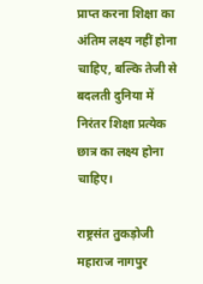प्राप्त करना शिक्षा का अंतिम लक्ष्य नहीं होना चाहिए, बल्कि तेजी से बदलती दुनिया में निरंतर शिक्षा प्रत्येक छात्र का लक्ष्य होना चाहिए।

राष्ट्रसंत तुकड़ोजी महाराज नागपुर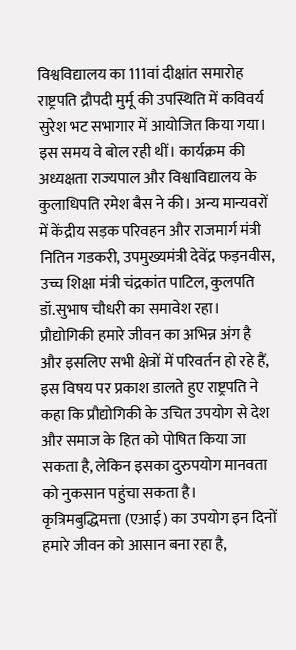विश्वविद्यालय का 111वां दीक्षांत समारोह राष्ट्रपति द्रौपदी मुर्मू की उपस्थिति में कविवर्य सुरेश भट सभागार में आयोजित किया गया। इस समय वे बोल रही थीं। कार्यक्रम की अध्यक्षता राज्यपाल और विश्वाविद्यालय के कुलाधिपति रमेश बैस ने की। अन्य मान्यवरों में केंद्रीय सड़क परिवहन और राजमार्ग मंत्री नितिन गडकरी, उपमुख्यमंत्री देवेंद्र फड़नवीस, उच्च शिक्षा मंत्री चंद्रकांत पाटिल, कुलपति डॉ.सुभाष चौधरी का समावेश रहा।
प्रौद्योगिकी हमारे जीवन का अभिन्न अंग है और इसलिए सभी क्षेत्रों में परिवर्तन हो रहे हैं, इस विषय पर प्रकाश डालते हुए राष्ट्रपति ने कहा कि प्रौद्योगिकी के उचित उपयोग से देश और समाज के हित को पोषित किया जा सकता है, लेकिन इसका दुरुपयोग मानवता को नुकसान पहुंचा सकता है। कृत्रिमबुद्धिमत्ता (एआई) का उपयोग इन दिनों हमारे जीवन को आसान बना रहा है,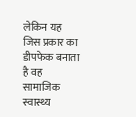लेकिन यह जिस प्रकार का डीपफेक बनाता है वह सामाजिक स्वास्थ्य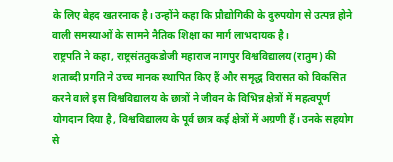के लिए बेहद खतरनाक है। उन्होंने कहा कि प्रौद्योगिकी के दुरुपयोग से उत्पन्न होने वाली समस्याओं के सामने नैतिक शिक्षा का मार्ग लाभदायक है।
राष्ट्रपति ने कहा, राष्ट्रसंततुकडोजी महाराज नागपुर विश्वविद्यालय(रातुम) की शताब्दी प्रगति ने उच्च मानक स्थापित किए हैं और समृद्ध विरासत को विकसित करने वाले इस विश्वविद्यालय के छात्रों ने जीवन के विभिन्न क्षेत्रों में महत्वपूर्ण योगदान दिया है, विश्वविद्यालय के पूर्व छात्र कई क्षेत्रों में अग्रणी हैं। उनके सहयोग से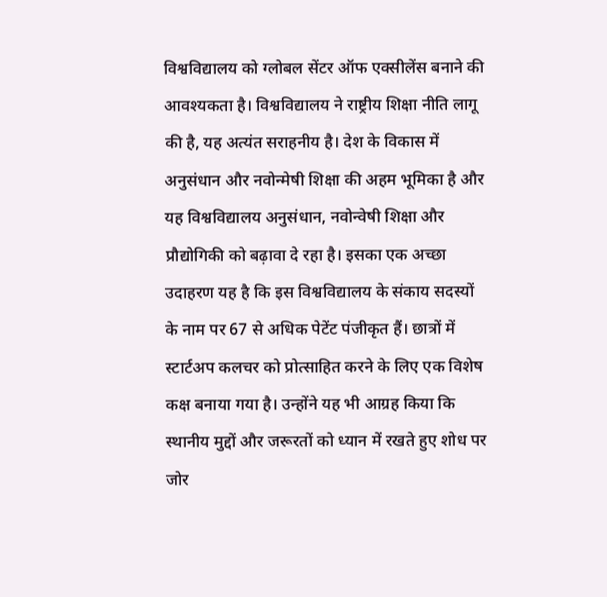विश्वविद्यालय को ग्लोबल सेंटर ऑफ एक्सीलेंस बनाने की आवश्यकता है। विश्वविद्यालय ने राष्ट्रीय शिक्षा नीति लागू की है, यह अत्यंत सराहनीय है। देश के विकास में अनुसंधान और नवोन्मेषी शिक्षा की अहम भूमिका है और यह विश्वविद्यालय अनुसंधान, नवोन्वेषी शिक्षा और प्रौद्योगिकी को बढ़ावा दे रहा है। इसका एक अच्छा उदाहरण यह है कि इस विश्वविद्यालय के संकाय सदस्यों के नाम पर 67 से अधिक पेटेंट पंजीकृत हैं। छात्रों में स्टार्टअप कलचर को प्रोत्साहित करने के लिए एक विशेष कक्ष बनाया गया है। उन्होंने यह भी आग्रह किया कि स्थानीय मुद्दों और जरूरतों को ध्यान में रखते हुए शोध पर जोर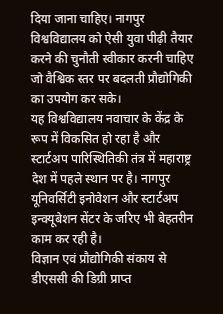दिया जाना चाहिए। नागपुर विश्वविद्यालय को ऐसी युवा पीढ़ी तैयार करने की चुनौती स्वीकार करनी चाहिए जो वैश्विक स्तर पर बदलती प्रौद्योगिकी का उपयोग कर सके।
यह विश्वविद्यालय नवाचार के केंद्र के रूप में विकसित हो रहा है और स्टार्टअप पारिस्थितिकी तंत्र में महाराष्ट्र देश में पहले स्थान पर है। नागपुर यूनिवर्सिटी इनोवेशन और स्टार्टअप इन्क्यूबेशन सेंटर के जरिए भी बेहतरीन काम कर रही है।
विज्ञान एवं प्रौद्योगिकी संकाय से डीएससी की डिग्री प्राप्त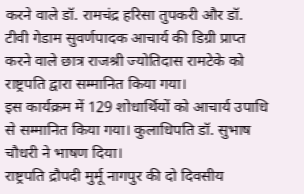करने वाले डॉ. रामचंद्र हरिसा तुपकरी और डॉ. टीवी गेडाम सुवर्णपादक आचार्य की डिग्री प्राप्त करने वाले छात्र राजश्री ज्योतिदास रामटेके को राष्ट्रपति द्वारा सम्मानित किया गया।
इस कार्यक्रम में 129 शोधार्थियों को आचार्य उपाधि से सम्मानित किया गया। कुलाधिपति डॉ. सुभाष चौधरी ने भाषण दिया।
राष्ट्रपति द्रौपदी मुर्मू नागपुर की दो दिवसीय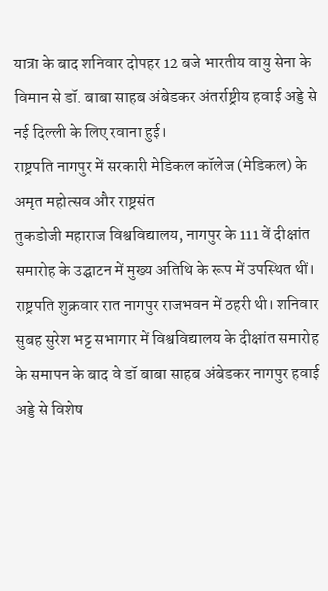यात्रा के बाद शनिवार दोपहर 12 बजे भारतीय वायु सेना के विमान से डॉ. बाबा साहब अंबेडकर अंतर्राष्ट्रीय हवाई अड्डे से नई दिल्ली के लिए रवाना हुई।
राष्ट्रपति नागपुर में सरकारी मेडिकल कॉलेज (मेडिकल) के अमृत महोत्सव और राष्ट्रसंत
तुकडोजी महाराज विश्वविद्यालय, नागपुर के 111 वें दीक्षांत समारोह के उद्घाटन में मुख्य अतिथि के रूप में उपस्थित थीं।
राष्ट्रपति शुक्रवार रात नागपुर राजभवन में ठहरी थी। शनिवार सुबह सुरेश भट्ट सभागार में विश्वविद्यालय के दीक्षांत समारोह के समापन के बाद वे डॉ बाबा साहब अंबेडकर नागपुर हवाई अड्डे से विशेष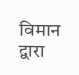विमान द्वारा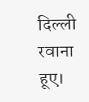दिल्ली रवाना हूए।